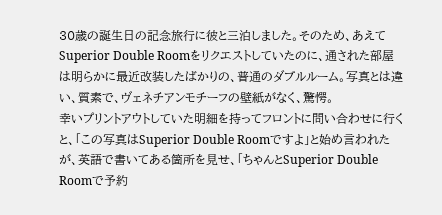30歳の誕生日の記念旅行に彼と三泊しました。そのため、あえてSuperior Double Roomをリクエストしていたのに、通された部屋は明らかに最近改装したばかりの、普通のダブルルーム。写真とは違い、質素で、ヴェネチアンモチーフの壁紙がなく、驚愕。
幸いプリントアウトしていた明細を持ってフロントに問い合わせに行くと、「この写真はSuperior Double Roomですよ」と始め言われたが、英語で書いてある箇所を見せ、「ちゃんとSuperior Double Roomで予約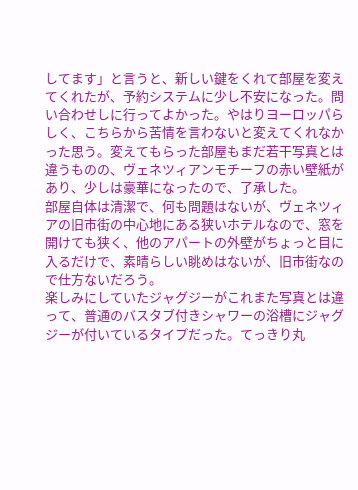してます」と言うと、新しい鍵をくれて部屋を変えてくれたが、予約システムに少し不安になった。問い合わせしに行ってよかった。やはりヨーロッパらしく、こちらから苦情を言わないと変えてくれなかった思う。変えてもらった部屋もまだ若干写真とは違うものの、ヴェネツィアンモチーフの赤い壁紙があり、少しは豪華になったので、了承した。
部屋自体は清潔で、何も問題はないが、ヴェネツィアの旧市街の中心地にある狭いホテルなので、窓を開けても狭く、他のアパートの外壁がちょっと目に入るだけで、素晴らしい眺めはないが、旧市街なので仕方ないだろう。
楽しみにしていたジャグジーがこれまた写真とは違って、普通のバスタブ付きシャワーの浴槽にジャグジーが付いているタイプだった。てっきり丸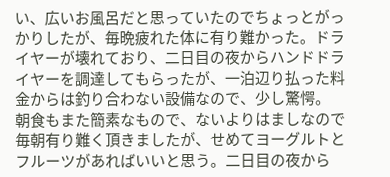い、広いお風呂だと思っていたのでちょっとがっかりしたが、毎晩疲れた体に有り難かった。ドライヤーが壊れており、二日目の夜からハンドドライヤーを調達してもらったが、一泊辺り払った料金からは釣り合わない設備なので、少し驚愕。
朝食もまた簡素なもので、ないよりはましなので毎朝有り難く頂きましたが、せめてヨーグルトとフルーツがあればいいと思う。二日目の夜から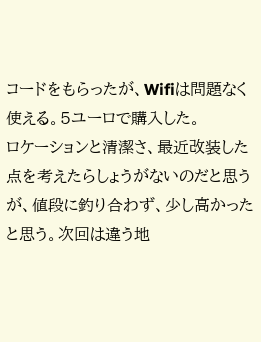コードをもらったが、Wifiは問題なく使える。5ユーロで購入した。
ロケーションと清潔さ、最近改装した点を考えたらしょうがないのだと思うが、値段に釣り合わず、少し高かったと思う。次回は違う地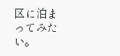区に泊まってみたい。